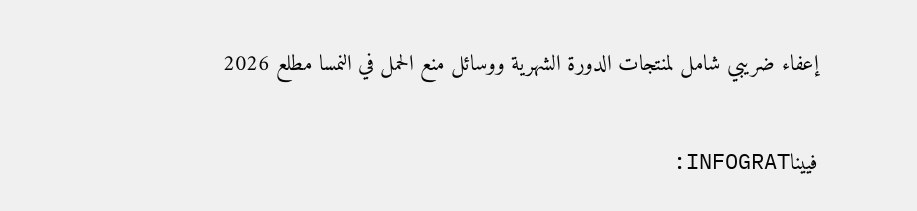إعفاء ضريبي شامل لمنتجات الدورة الشهرية ووسائل منع الحمل في النمسا مطلع 2026

فييناINFOGRAT: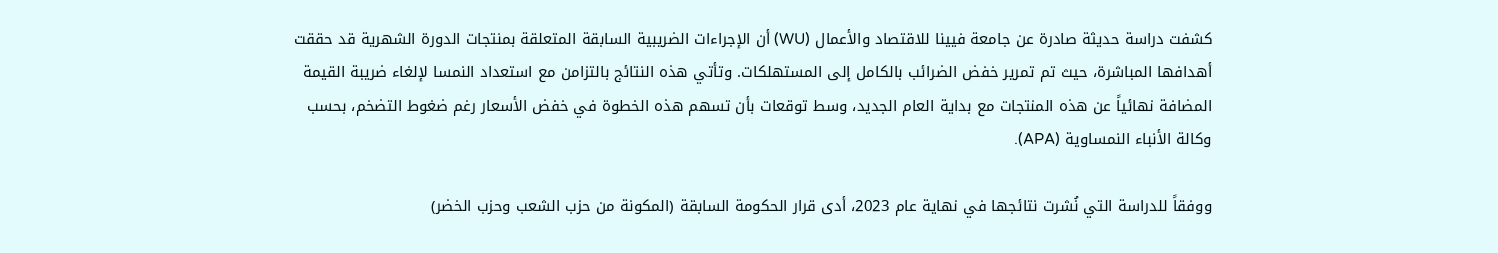كشفت دراسة حديثة صادرة عن جامعة فيينا للاقتصاد والأعمال (WU) أن الإجراءات الضريبية السابقة المتعلقة بمنتجات الدورة الشهرية قد حققت أهدافها المباشرة، حيث تم تمرير خفض الضرائب بالكامل إلى المستهلكات. وتأتي هذه النتائج بالتزامن مع استعداد النمسا لإلغاء ضريبة القيمة المضافة نهائياً عن هذه المنتجات مع بداية العام الجديد، وسط توقعات بأن تسهم هذه الخطوة في خفض الأسعار رغم ضغوط التضخم، بحسب وكالة الأنباء النمساوية (APA).

ووفقاً للدراسة التي نُشرت نتائجها في نهاية عام 2023، أدى قرار الحكومة السابقة (المكونة من حزب الشعب وحزب الخضر)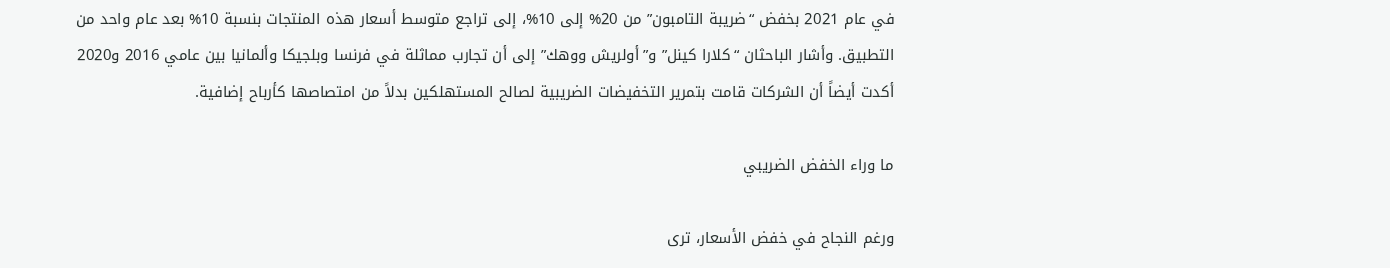في عام 2021 بخفض “ضريبة التامبون” من 20% إلى 10%، إلى تراجع متوسط أسعار هذه المنتجات بنسبة 10% بعد عام واحد من التطبيق. وأشار الباحثان “كلارا كينل” و”أولريش ووهك” إلى أن تجارب مماثلة في فرنسا وبلجيكا وألمانيا بين عامي 2016 و2020 أكدت أيضاً أن الشركات قامت بتمرير التخفيضات الضريبية لصالح المستهلكين بدلاً من امتصاصها كأرباح إضافية.

ما وراء الخفض الضريبي

ورغم النجاح في خفض الأسعار، ترى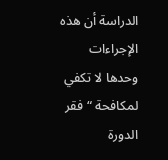الدراسة أن هذه الإجراءات وحدها لا تكفي لمكافحة “فقر الدورة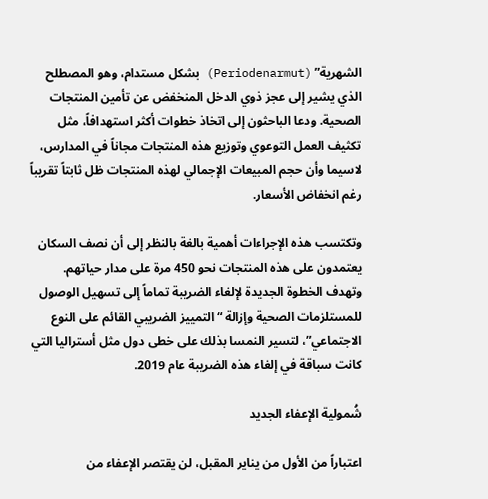الشهرية” (Periodenarmut) بشكل مستدام، وهو المصطلح الذي يشير إلى عجز ذوي الدخل المنخفض عن تأمين المنتجات الصحية. ودعا الباحثون إلى اتخاذ خطوات أكثر استهدافاً، مثل تكثيف العمل التوعوي وتوزيع هذه المنتجات مجاناً في المدارس، لاسيما وأن حجم المبيعات الإجمالي لهذه المنتجات ظل ثابتاً تقريباً رغم انخفاض الأسعار.

وتكتسب هذه الإجراءات أهمية بالغة بالنظر إلى أن نصف السكان يعتمدون على هذه المنتجات نحو 450 مرة على مدار حياتهم. وتهدف الخطوة الجديدة لإلغاء الضريبة تماماً إلى تسهيل الوصول للمستلزمات الصحية وإزالة “التمييز الضريبي القائم على النوع الاجتماعي”، لتسير النمسا بذلك على خطى دول مثل أستراليا التي كانت سباقة في إلغاء هذه الضريبة عام 2019.

شُمولية الإعفاء الجديد

اعتباراً من الأول من يناير المقبل، لن يقتصر الإعفاء من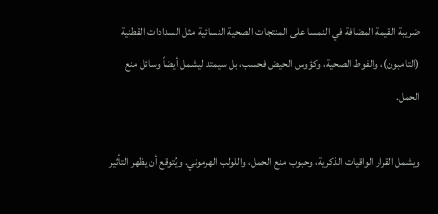ضريبة القيمة المضافة في النمسا على المنتجات الصحية النسائية مثل السدادات القطنية (التامبون)، والفوط الصحية، وكؤوس الحيض فحسب، بل سيمتد ليشمل أيضاً وسائل منع الحمل.

ويشمل القرار الواقيات الذكرية، وحبوب منع الحمل، واللولب الهرموني. ويُتوقع أن يظهر التأثير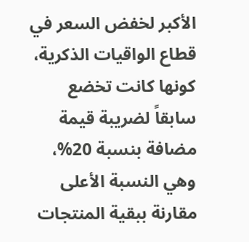الأكبر لخفض السعر في قطاع الواقيات الذكرية، كونها كانت تخضع سابقاً لضريبة قيمة مضافة بنسبة 20%، وهي النسبة الأعلى مقارنة ببقية المنتجات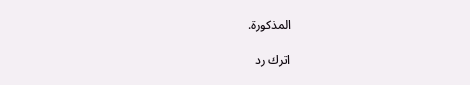المذكورة.

اترك رد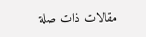مقالات ذات صلة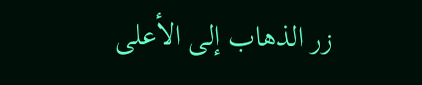زر الذهاب إلى الأعلى